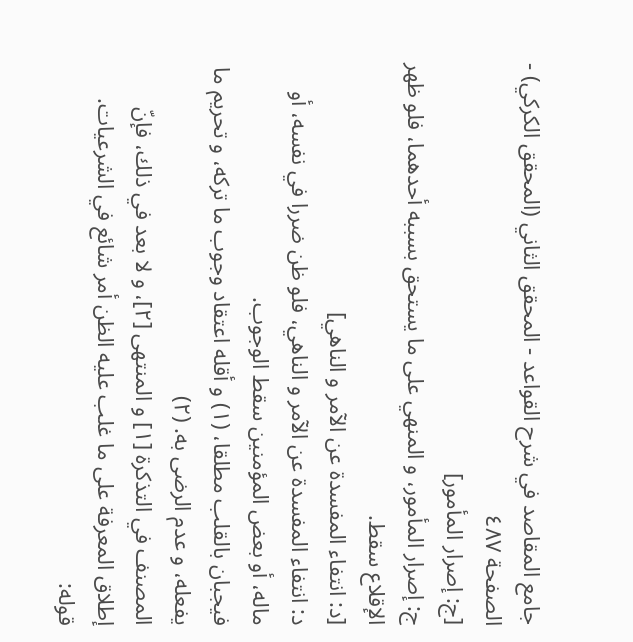جامع المقاصد في شرح القواعد - المحقق الثاني (المحقق الكركي) - الصفحة ٤٨٧
[ج: إصرار المأمور]
ج: إصرار المأمور، و المنهي على ما يستحق بسببه أحدهما، فلو ظهر الإقلاع سقط.
[د: انتفاء المفسدة عن الآمر و الناهي]
د: انتفاء المفسدة عن الآمر و الناهي، فلو ظن ضررا في نفسه، أو ماله، أو بعض المؤمنين سقط الوجوب.
فيجبان بالقلب مطلقا، (١) و أقله اعتقاد وجوب ما تركه، و تحريم ما يفعله، و عدم الرضى به. (٢)
المصنف في التذكرة [١] و المنتهى [٢]، و لا بعد في ذلك، فإنّ إطلاق المعرفة على ما غلب عليه الظن أمر شائع في الشرعيات.
قوله: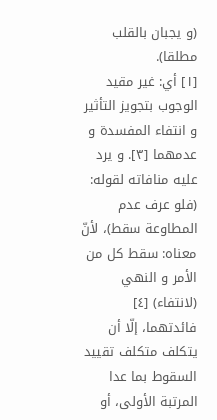(و يجبان بالقلب مطلقا).
[١] أي: غير مقيد الوجوب بتجويز التأثير و انتفاء المفسدة و عدمهما [٣]. و يرد عليه منافاته لقوله: (فلو عرف عدم المطاوعة سقط)، لأنّ معناه: سقط كل من الأمر و النهي (لانتفاء) [٤] فائدتهما، إلّا أن يتكلف متكلف تقييد السقوط بما عدا المرتبة الأولى، أو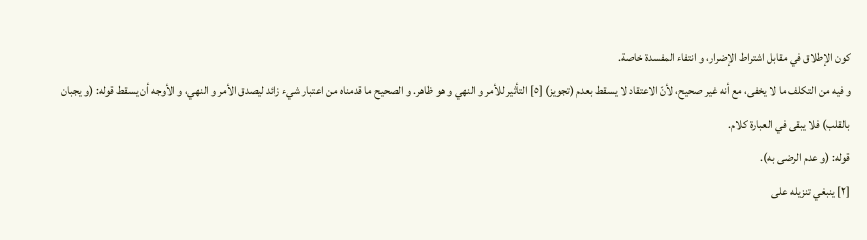كون الإطلاق في مقابل اشتراط الإضرار، و انتفاء المفسدة خاصة.
و فيه من التكلف ما لا يخفى، مع أنه غير صحيح، لأنّ الاعتقاد لا يسقط بعدم (تجويز) [٥] التأثير للأمر و النهي و هو ظاهر. و الصحيح ما قدمناه من اعتبار شيء زائد ليصدق الأمر و النهي، و الأوجه أن يسقط قوله: (و يجبان بالقلب) فلا يبقى في العبارة كلام.
قوله: (و عدم الرضى به).
[٢] ينبغي تنزيله على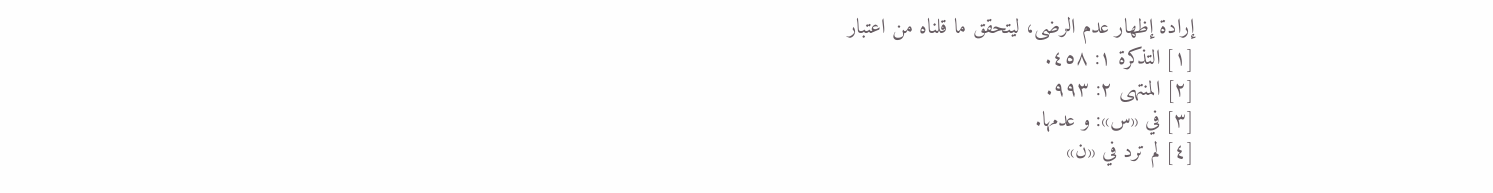إرادة إظهار عدم الرضى، ليتحقق ما قلناه من اعتبار
[١] التذكرة ١: ٤٥٨.
[٢] المنتهى ٢: ٩٩٣.
[٣] في «س»: و عدمها.
[٤] لم ترد في «ن»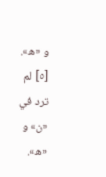و «ه».
[٥] لم ترد في «ن» و «ه».